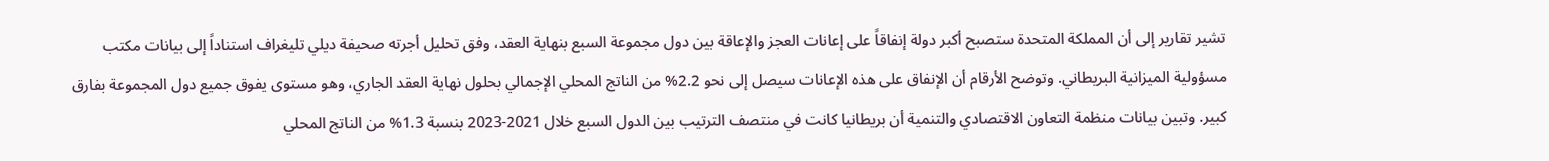تشير تقارير إلى أن المملكة المتحدة ستصبح أكبر دولة إنفاقاً على إعانات العجز والإعاقة بين دول مجموعة السبع بنهاية العقد، وفق تحليل أجرته صحيفة ديلي تليغراف استناداً إلى بيانات مكتب مسؤولية الميزانية البريطاني. وتوضح الأرقام أن الإنفاق على هذه الإعانات سيصل إلى نحو 2.2% من الناتج المحلي الإجمالي بحلول نهاية العقد الجاري، وهو مستوى يفوق جميع دول المجموعة بفارق كبير. وتبين بيانات منظمة التعاون الاقتصادي والتنمية أن بريطانيا كانت في منتصف الترتيب بين الدول السبع خلال 2021-2023 بنسبة 1.3% من الناتج المحلي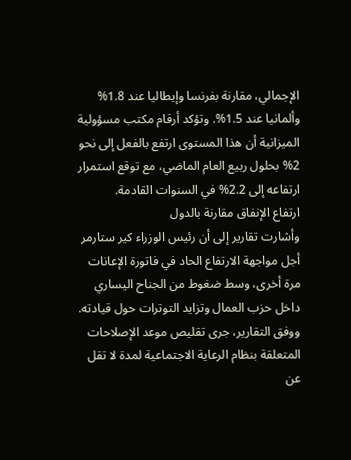الإجمالي، مقارنة بفرنسا وإيطاليا عند 1.8% وألمانيا عند 1.5%. وتؤكد أرقام مكتب مسؤولية الميزانية أن هذا المستوى ارتفع بالفعل إلى نحو 2% بحلول ربيع العام الماضي، مع توقع استمرار ارتفاعه إلى 2.2% في السنوات القادمة.
ارتفاع الإنفاق مقارنة بالدول
وأشارت تقارير إلى أن رئيس الوزراء كير ستارمر أجل مواجهة الارتفاع الحاد في فاتورة الإعانات مرة أخرى، وسط ضغوط من الجناح اليساري داخل حزب العمال وتزايد التوترات حول قيادته. ووفق التقارير، جرى تقليص موعد الإصلاحات المتعلقة بنظام الرعاية الاجتماعية لمدة لا تقل عن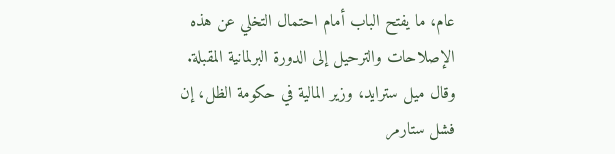عام، ما يفتح الباب أمام احتمال التخلي عن هذه الإصلاحات والترحيل إلى الدورة البرلمانية المقبلة. وقال ميل سترايد، وزير المالية في حكومة الظل، إن فشل ستارمر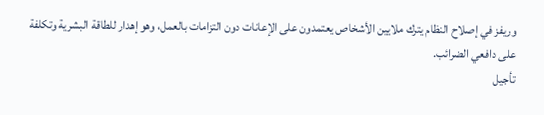وريفز في إصلاح النظام يترك ملايين الأشخاص يعتمدون على الإعانات دون التزامات بالعمل، وهو إهدار للطاقة البشرية وتكلفة على دافعي الضرائب.
تأجيل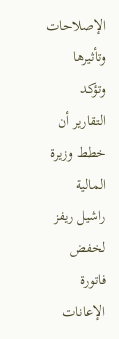الإصلاحات وتأثيرها
وتؤكد التقارير أن خطط وزيرة المالية راشيل ريفز لخفض فاتورة الإعانات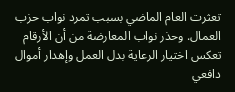تعثرت العام الماضي بسبب تمرد نواب حزب العمال. وحذر نواب المعارضة من أن الأرقام تعكس اختيار الرعاية بدل العمل وإهدار أموال دافعي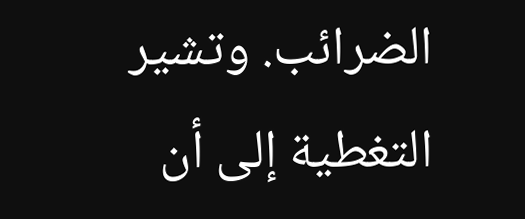الضرائب. وتشير التغطية إلى أن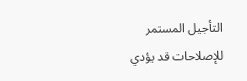التأجيل المستمر للإصلاحات قد يؤدي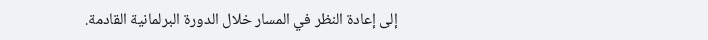إلى إعادة النظر في المسار خلال الدورة البرلمانية القادمة.